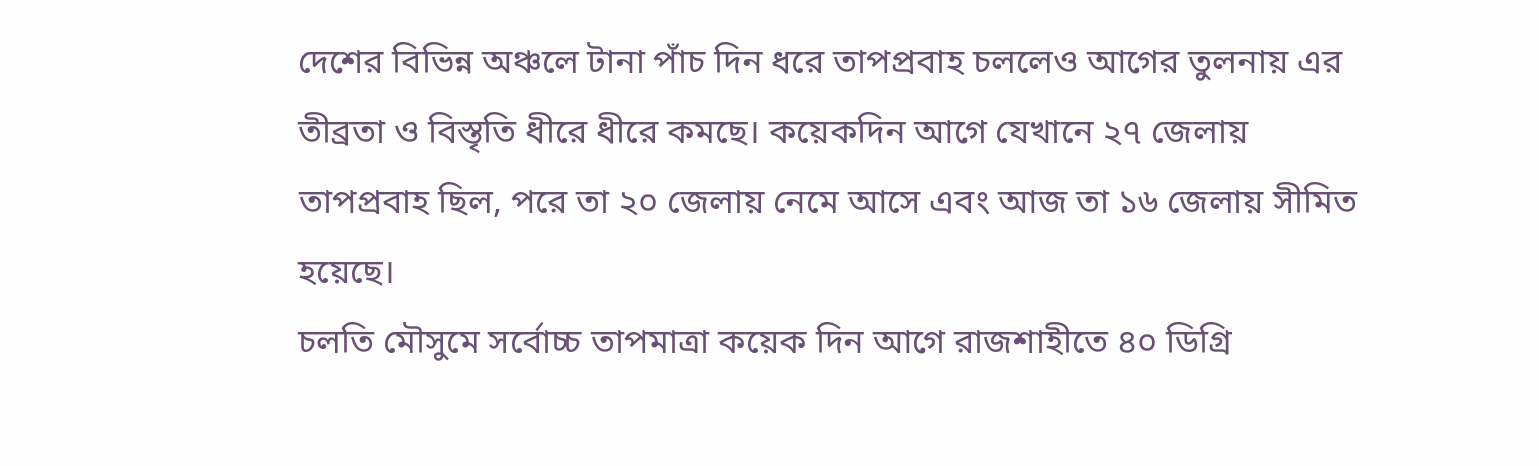দেশের বিভিন্ন অঞ্চলে টানা পাঁচ দিন ধরে তাপপ্রবাহ চললেও আগের তুলনায় এর তীব্রতা ও বিস্তৃতি ধীরে ধীরে কমছে। কয়েকদিন আগে যেখানে ২৭ জেলায় তাপপ্রবাহ ছিল, পরে তা ২০ জেলায় নেমে আসে এবং আজ তা ১৬ জেলায় সীমিত হয়েছে।
চলতি মৌসুমে সর্বোচ্চ তাপমাত্রা কয়েক দিন আগে রাজশাহীতে ৪০ ডিগ্রি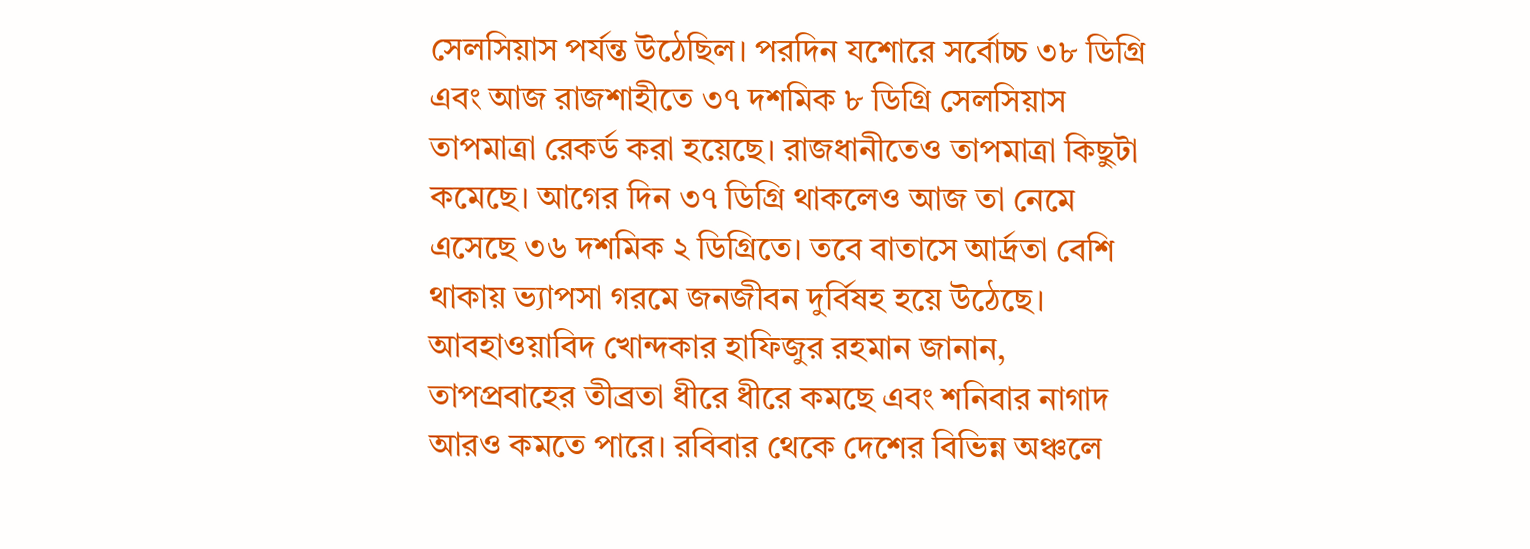সেলসিয়াস পর্যন্ত উঠেছিল। পরদিন যশোরে সর্বোচ্চ ৩৮ ডিগ্রি এবং আজ রাজশাহীতে ৩৭ দশমিক ৮ ডিগ্রি সেলসিয়াস তাপমাত্রা রেকর্ড করা হয়েছে। রাজধানীতেও তাপমাত্রা কিছুটা কমেছে। আগের দিন ৩৭ ডিগ্রি থাকলেও আজ তা নেমে এসেছে ৩৬ দশমিক ২ ডিগ্রিতে। তবে বাতাসে আর্দ্রতা বেশি থাকায় ভ্যাপসা গরমে জনজীবন দুর্বিষহ হয়ে উঠেছে।
আবহাওয়াবিদ খোন্দকার হাফিজুর রহমান জানান, তাপপ্রবাহের তীব্রতা ধীরে ধীরে কমছে এবং শনিবার নাগাদ আরও কমতে পারে। রবিবার থেকে দেশের বিভিন্ন অঞ্চলে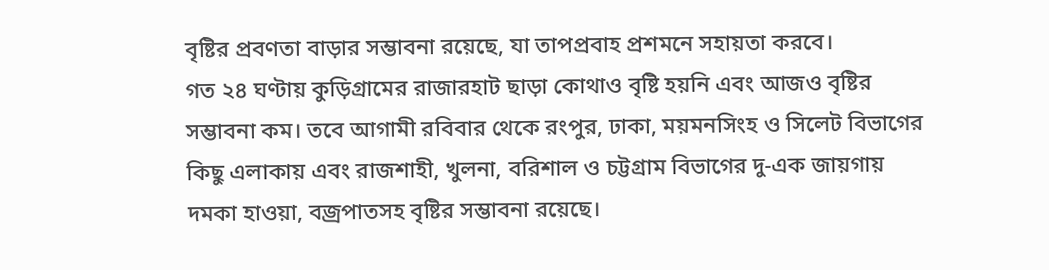বৃষ্টির প্রবণতা বাড়ার সম্ভাবনা রয়েছে, যা তাপপ্রবাহ প্রশমনে সহায়তা করবে।
গত ২৪ ঘণ্টায় কুড়িগ্রামের রাজারহাট ছাড়া কোথাও বৃষ্টি হয়নি এবং আজও বৃষ্টির সম্ভাবনা কম। তবে আগামী রবিবার থেকে রংপুর, ঢাকা, ময়মনসিংহ ও সিলেট বিভাগের কিছু এলাকায় এবং রাজশাহী, খুলনা, বরিশাল ও চট্টগ্রাম বিভাগের দু-এক জায়গায় দমকা হাওয়া, বজ্রপাতসহ বৃষ্টির সম্ভাবনা রয়েছে।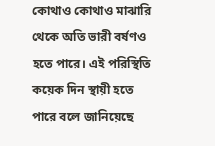কোথাও কোথাও মাঝারি থেকে অতি ভারী বর্ষণও হতে পারে। এই পরিস্থিতি কয়েক দিন স্থায়ী হতে পারে বলে জানিয়েছে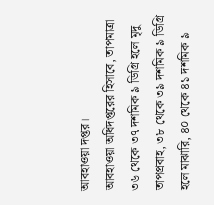আবহাওয়া দপ্তর।
আবহাওয়া অধিদপ্তরের হিসাবে, তাপমাত্রা ৩৬ থেকে ৩৭ দশমিক ৯ ডিগ্রি হলে মৃদু তাপপ্রবাহ, ৩৮ থেকে ৩৯ দশমিক ৯ ডিগ্রি হলে মাঝারি, ৪০ থেকে ৪১ দশমিক ৯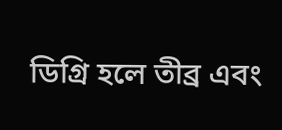ডিগ্রি হলে তীব্র এবং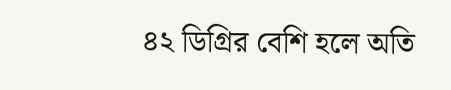৪২ ডিগ্রির বেশি হলে অতি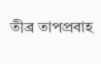তীব্র তাপপ্রবাহ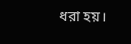ধরা হয়।